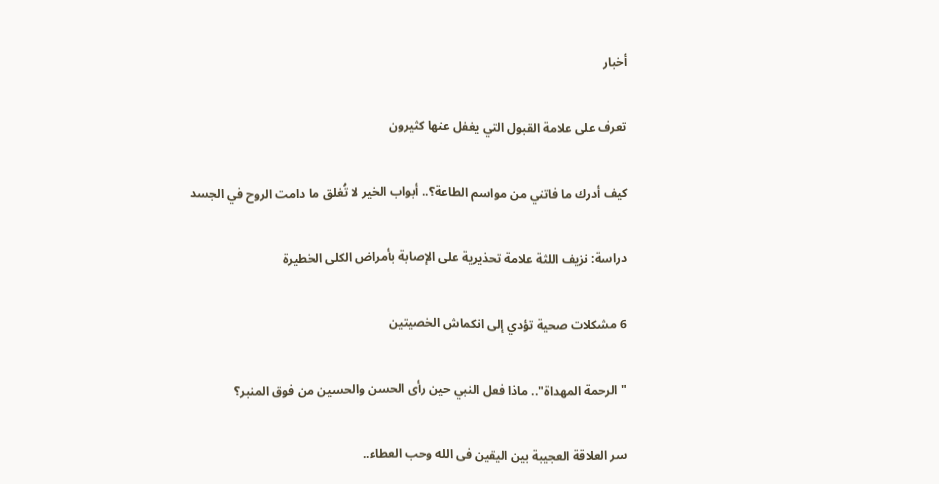أخبار

تعرف على علامة القبول التي يغفل عنها كثيرون

كيف أدرك ما فاتني من مواسم الطاعة؟.. أبواب الخير لا تُغلق ما دامت الروح في الجسد

دراسة: نزيف اللثة علامة تحذيرية على الإصابة بأمراض الكلى الخطيرة

6 مشكلات صحية تؤدي إلى انكماش الخصيتين

"الرحمة المهداة".. ماذا فعل النبي حين رأى الحسن والحسين من فوق المنبر؟

سر العلاقة العجيبة بين اليقين فى الله وحب العطاء..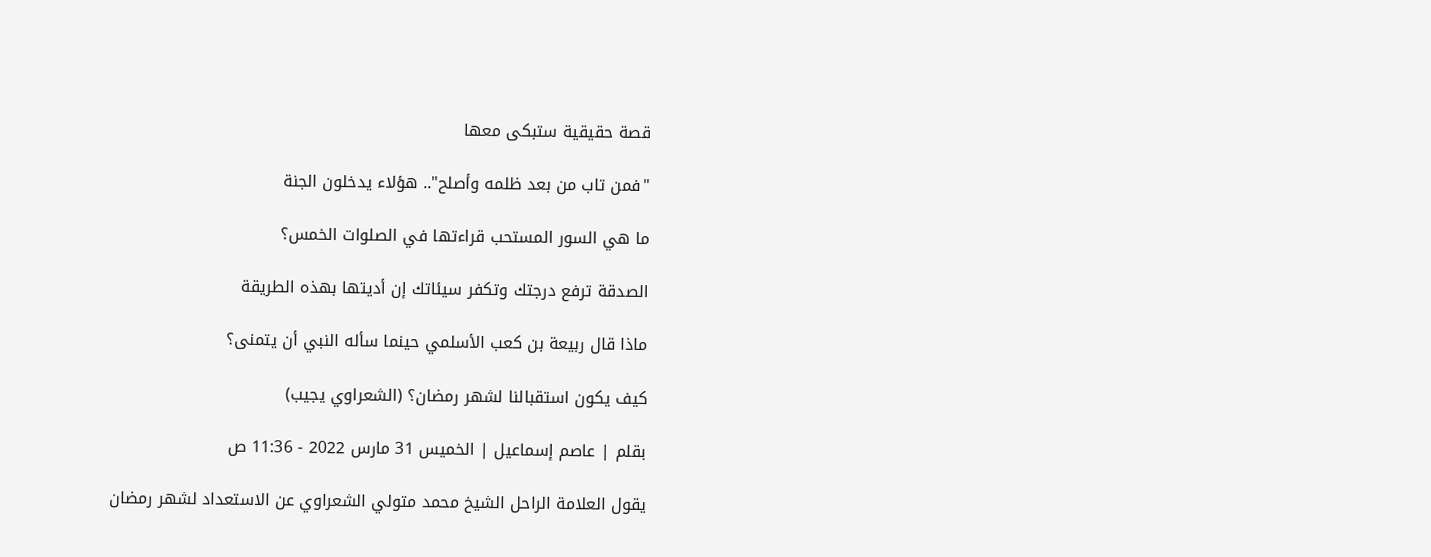قصة حقيقية ستبكى معها

"فمن تاب من بعد ظلمه وأصلح".. هؤلاء يدخلون الجنة

ما هي السور المستحب قراءتها في الصلوات الخمس؟

الصدقة ترفع درجتك وتكفر سيئاتك إن أديتها بهذه الطريقة

ماذا قال ربيعة بن كعب الأسلمي حينما سأله النبي أن يتمنى؟

كيف يكون استقبالنا لشهر رمضان؟ (الشعراوي يجيب)

بقلم | عاصم إسماعيل | الخميس 31 مارس 2022 - 11:36 ص

يقول العلامة الراحل الشيخ محمد متولي الشعراوي عن الاستعداد لشهر رمضان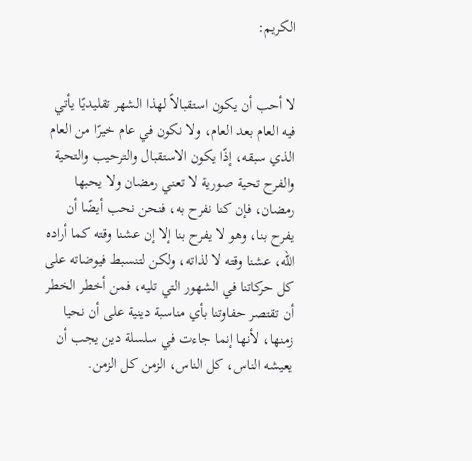الكريم:


لا أحب أن يكون استقبالاً لهذا الشهر تقليديًا يأتي فيه العام بعد العام، ولا نكون في عام خيرًا من العام الذي سبقه، إذًا يكون الاستقبال والترحيب والتحية والفرح تحية صورية لا تعني رمضان ولا يحبها رمضان، فإن كنا نفرح به، فنحن نحب أيضًا أن يفرح بنا، وهو لا يفرح بنا إلا إن عشنا وقته كما أراده الله، عشنا وقته لا لذاته، ولكن لتنسبط فيوضاته على كل حركاتنا في الشهور التي تليه، فمن أخطر الخطر أن تقتصر حفاوتنا بأي مناسبة دينية على أن نحيا زمنها، لأنها إنما جاءت في سلسلة دين يجب أن يعيشه الناس، كل الناس، الزمن كل الزمن.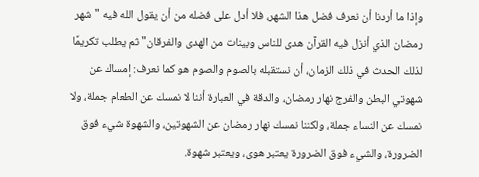وإذا ما أردنا أن نعرف فضل هذا الشهر، فلا أدل على فضله من أن يقول الله فيه "شهر رمضان الذي أنزل فيه القرآن هدى للناس وبينات من الهدى والفرقان" ثم يطلب تكريمًا لذلك الحدث في ذلك الزمان، أن نستقبله بالصوم والصوم هو كما نعرف: إمساك عن شهوتي البطن والفرج نهار رمضان، والدقة في العبارة أننا لا نمسك عن الطعام جملة، ولا نمسك عن النساء جملة، ولكننا نمسك نهار رمضان عن الشهوتين، والشهوة شيء فوق الضرورة، والشيء فوق الضرورة يعتبر هوى، ويعتبر شهوة.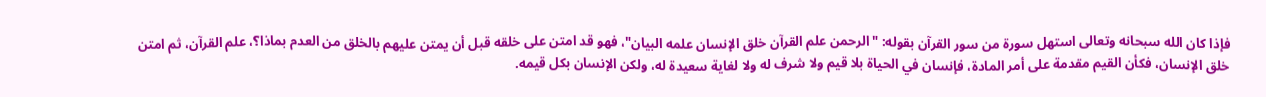فإذا كان الله سبحانه وتعالى استهل سورة من سور القرآن بقوله: "الرحمن علم القرآن خلق الإنسان علمه البيان"، فهو قد امتن على خلقه قبل أن يمتن عليهم بالخلق من العدم بماذا؟، علم القرآن، ثم امتن خلق الإنسان، فكأن القيم مقدمة على أمر المادة، فإنسان في الحياة بلا قيم ولا شرف له ولا لغاية سعيدة له، ولكن الإنسان بكل قيمه.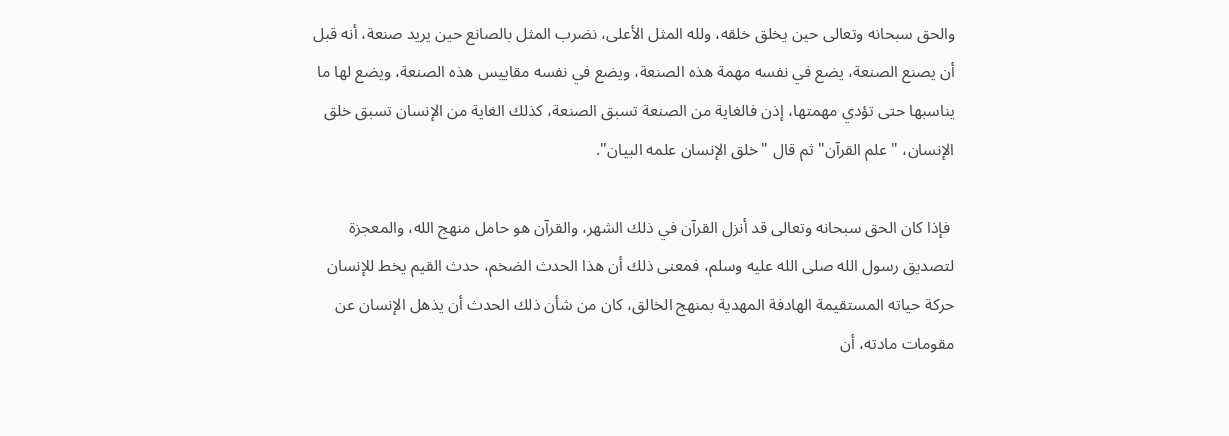والحق سبحانه وتعالى حين يخلق خلقه، ولله المثل الأعلى، نضرب المثل بالصانع حين يريد صنعة، أنه قبل أن يصنع الصنعة، يضع في نفسه مهمة هذه الصنعة، ويضع في نفسه مقاييس هذه الصنعة، ويضع لها ما يناسبها حتى تؤدي مهمتها، إذن فالغاية من الصنعة تسبق الصنعة، كذلك الغاية من الإنسان تسبق خلق الإنسان، "علم القرآن" ثم قال "خلق الإنسان علمه البيان".

 فإذا كان الحق سبحانه وتعالى قد أنزل القرآن في ذلك الشهر، والقرآن هو حامل منهج الله، والمعجزة لتصديق رسول الله صلى الله عليه وسلم، فمعنى ذلك أن هذا الحدث الضخم، حدث القيم يخط للإنسان حركة حياته المستقيمة الهادفة المهدية بمنهج الخالق، كان من شأن ذلك الحدث أن يذهل الإنسان عن مقومات مادته، أن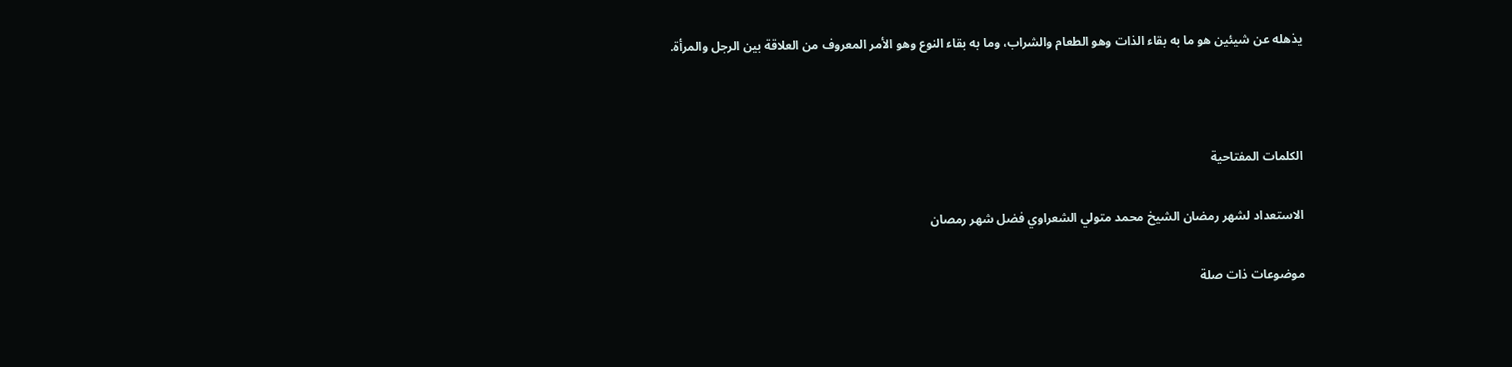يذهله عن شيئين هو ما به بقاء الذات وهو الطعام والشراب، وما به بقاء النوع وهو الأمر المعروف من العلاقة بين الرجل والمرأة.



الكلمات المفتاحية

الاستعداد لشهر رمضان الشيخ محمد متولي الشعراوي فضل شهر رمصان

موضوعات ذات صلة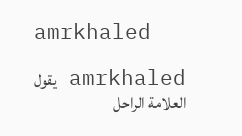amrkhaled

amrkhaled يقول العلامة الراحل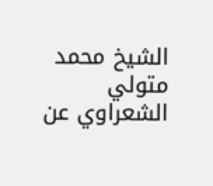الشيخ محمد متولي الشعراوي عن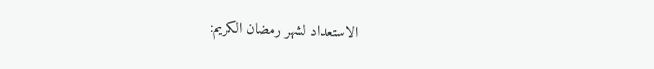الاستعداد لشهر رمضان الكريم: